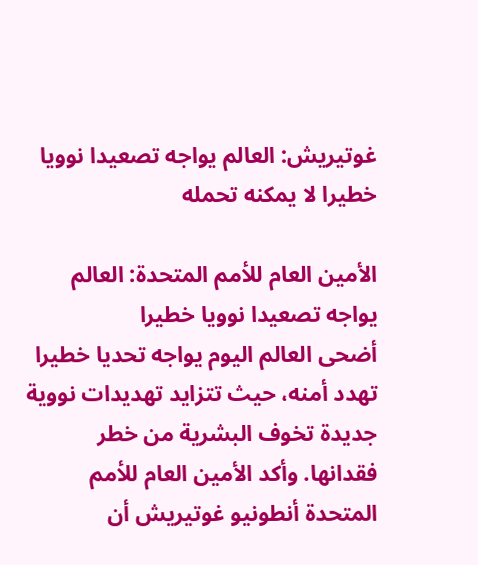غوتيريش: العالم يواجه تصعيدا نوويا خطيرا لا يمكنه تحمله

الأمين العام للأمم المتحدة: العالم يواجه تصعيدا نوويا خطيرا
أضحى العالم اليوم يواجه تحديا خطيرا تهدد أمنه، حيث تتزايد تهديدات نووية جديدة تخوف البشرية من خطر فقدانها. وأكد الأمين العام للأمم المتحدة أنطونيو غوتيريش أن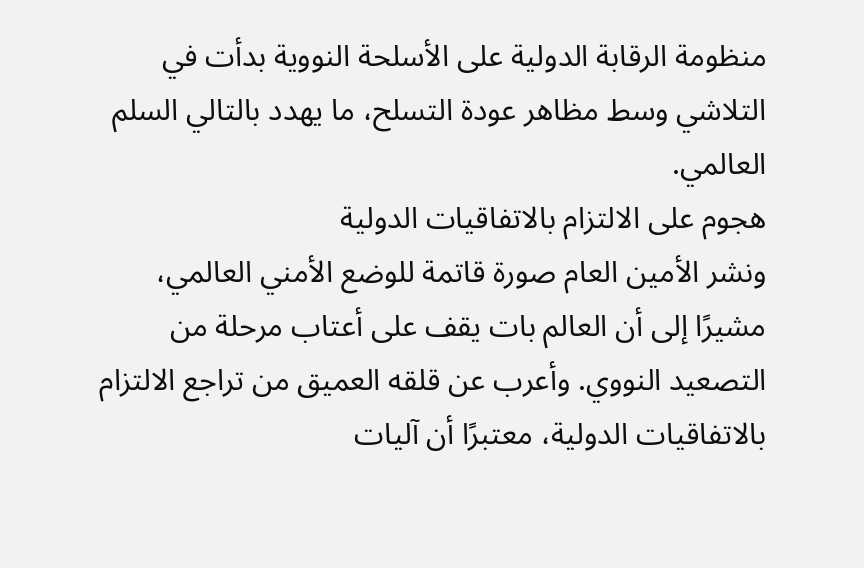منظومة الرقابة الدولية على الأسلحة النووية بدأت في التلاشي وسط مظاهر عودة التسلح، ما يهدد بالتالي السلم العالمي.
هجوم على الالتزام بالاتفاقيات الدولية
ونشر الأمين العام صورة قاتمة للوضع الأمني العالمي، مشيرًا إلى أن العالم بات يقف على أعتاب مرحلة من التصعيد النووي. وأعرب عن قلقه العميق من تراجع الالتزام بالاتفاقيات الدولية، معتبرًا أن آليات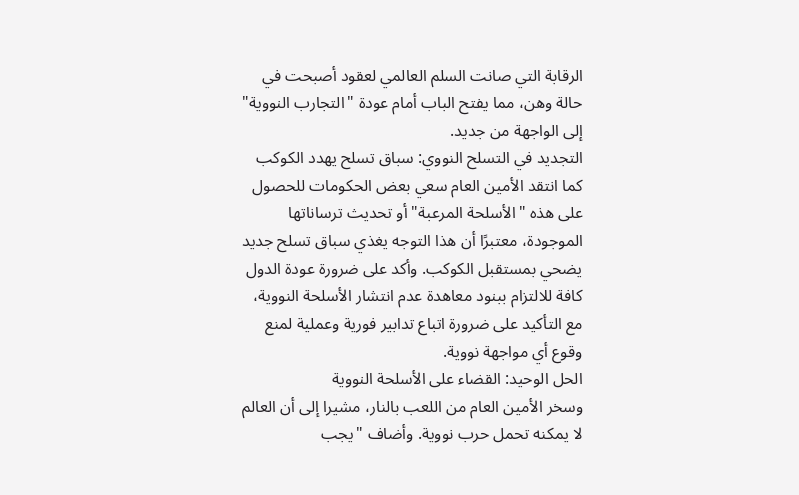الرقابة التي صانت السلم العالمي لعقود أصبحت في حالة وهن، مما يفتح الباب أمام عودة "التجارب النووية" إلى الواجهة من جديد.
التجديد في التسلح النووي: سباق تسلح يهدد الكوكب
كما انتقد الأمين العام سعي بعض الحكومات للحصول على هذه "الأسلحة المرعبة" أو تحديث ترساناتها الموجودة، معتبرًا أن هذا التوجه يغذي سباق تسلح جديد يضحي بمستقبل الكوكب. وأكد على ضرورة عودة الدول كافة للالتزام ببنود معاهدة عدم انتشار الأسلحة النووية، مع التأكيد على ضرورة اتباع تدابير فورية وعملية لمنع وقوع أي مواجهة نووية.
الحل الوحيد: القضاء على الأسلحة النووية
وسخر الأمين العام من اللعب بالنار، مشيرا إلى أن العالم لا يمكنه تحمل حرب نووية. وأضاف "يجب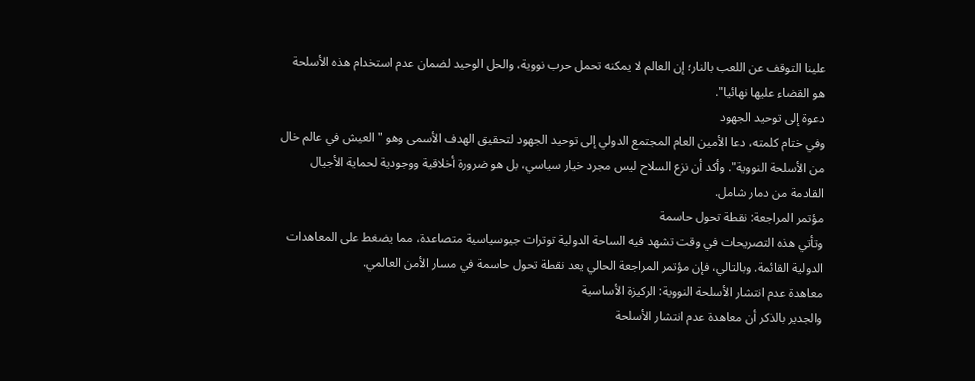علينا التوقف عن اللعب بالنار؛ إن العالم لا يمكنه تحمل حرب نووية، والحل الوحيد لضمان عدم استخدام هذه الأسلحة هو القضاء عليها نهائيا".
دعوة إلى توحيد الجهود
وفي ختام كلمته، دعا الأمين العام المجتمع الدولي إلى توحيد الجهود لتحقيق الهدف الأسمى وهو "العيش في عالم خال من الأسلحة النووية". وأكد أن نزع السلاح ليس مجرد خيار سياسي، بل هو ضرورة أخلاقية ووجودية لحماية الأجيال القادمة من دمار شامل.
مؤتمر المراجعة: نقطة تحول حاسمة
وتأتي هذه التصريحات في وقت تشهد فيه الساحة الدولية توترات جيوسياسية متصاعدة، مما يضغط على المعاهدات الدولية القائمة. وبالتالي، فإن مؤتمر المراجعة الحالي يعد نقطة تحول حاسمة في مسار الأمن العالمي.
معاهدة عدم انتشار الأسلحة النووية: الركيزة الأساسية
والجدير بالذكر أن معاهدة عدم انتشار الأسلحة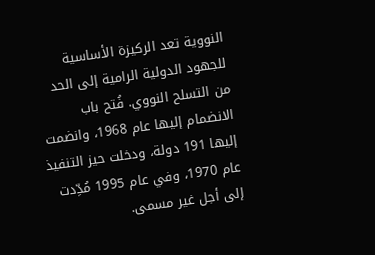النووية تعد الركيزة الأساسية للجهود الدولية الرامية إلى الحد من التسلح النووي. فُتح باب الانضمام إليها عام 1968، وانضمت إليها 191 دولة، ودخلت حيز التنفيذ عام 1970، وفي عام 1995 مُدِّدت إلى أجل غير مسمى.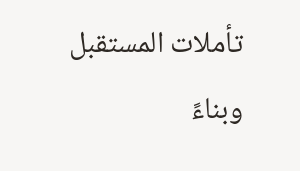تأملات المستقبل
وبناءً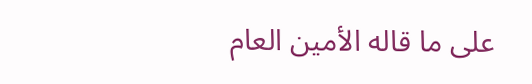على ما قاله الأمين العام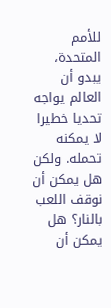للأمم المتحدة، يبدو أن العالم يواجه تحديا خطيرا لا يمكنه تحمله. ولكن هل يمكن أن نوقف اللعب بالنار؟ هل يمكن أن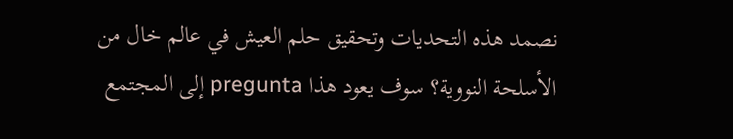نصمد هذه التحديات وتحقيق حلم العيش في عالم خال من الأسلحة النووية؟ سوف يعود هذا pregunta إلى المجتمع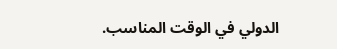الدولي في الوقت المناسب.